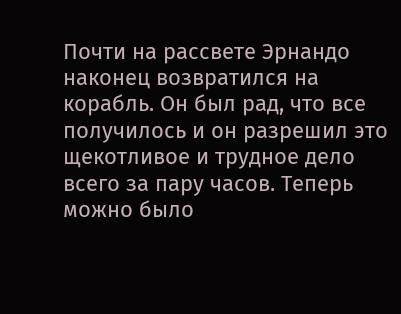Почти на рассвете Эрнандо наконец возвратился на корабль. Он был рад, что все получилось и он разрешил это щекотливое и трудное дело всего за пару часов. Теперь можно было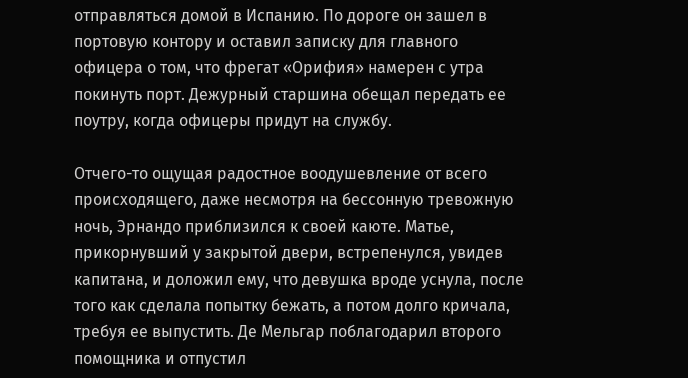отправляться домой в Испанию. По дороге он зашел в портовую контору и оставил записку для главного офицера о том, что фрегат «Орифия» намерен с утра покинуть порт. Дежурный старшина обещал передать ее поутру, когда офицеры придут на службу.

Отчего-то ощущая радостное воодушевление от всего происходящего, даже несмотря на бессонную тревожную ночь, Эрнандо приблизился к своей каюте. Матье, прикорнувший у закрытой двери, встрепенулся, увидев капитана, и доложил ему, что девушка вроде уснула, после того как сделала попытку бежать, а потом долго кричала, требуя ее выпустить. Де Мельгар поблагодарил второго помощника и отпустил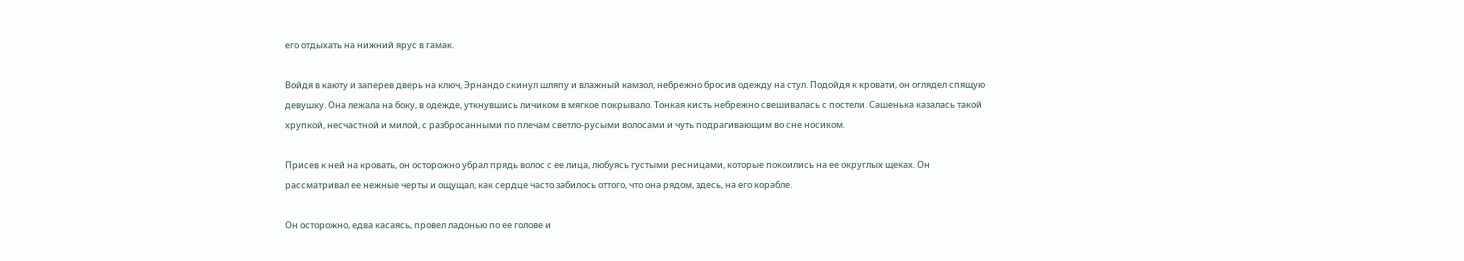его отдыхать на нижний ярус в гамак.

Войдя в каюту и заперев дверь на ключ, Эрнандо скинул шляпу и влажный камзол, небрежно бросив одежду на стул. Подойдя к кровати, он оглядел спящую девушку. Она лежала на боку, в одежде, уткнувшись личиком в мягкое покрывало. Тонкая кисть небрежно свешивалась с постели. Сашенька казалась такой хрупкой, несчастной и милой, с разбросанными по плечам светло-русыми волосами и чуть подрагивающим во сне носиком.

Присев к ней на кровать, он осторожно убрал прядь волос с ее лица, любуясь густыми ресницами, которые покоились на ее округлых щеках. Он рассматривал ее нежные черты и ощущал, как сердце часто забилось оттого, что она рядом, здесь, на его корабле.

Он осторожно, едва касаясь, провел ладонью по ее голове и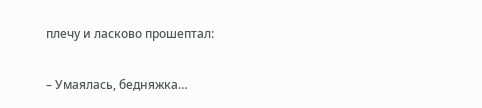плечу и ласково прошептал:

– Умаялась, бедняжка…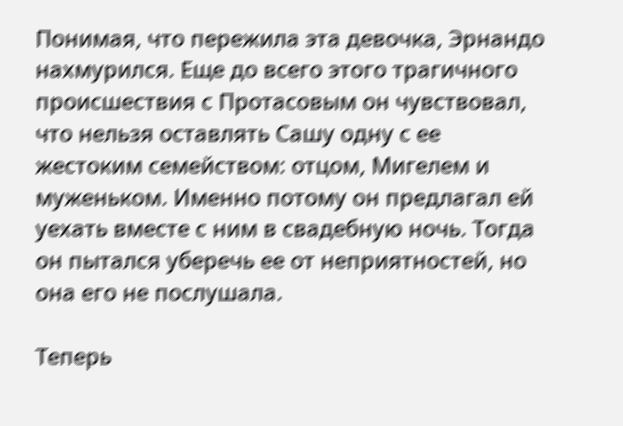Понимая, что пережила эта девочка, Эрнандо нахмурился. Еще до всего этого трагичного происшествия с Протасовым он чувствовал, что нельзя оставлять Сашу одну с ее жестоким семейством: отцом, Мигелем и муженьком. Именно потому он предлагал ей уехать вместе с ним в свадебную ночь. Тогда он пытался уберечь ее от неприятностей, но она его не послушала.

Теперь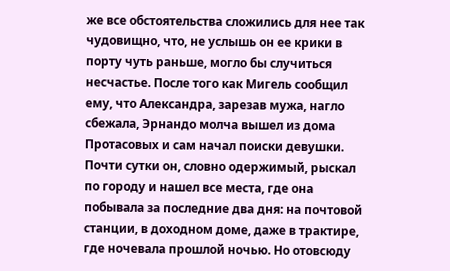же все обстоятельства сложились для нее так чудовищно, что, не услышь он ее крики в порту чуть раньше, могло бы случиться несчастье. После того как Мигель сообщил ему, что Александра, зарезав мужа, нагло сбежала, Эрнандо молча вышел из дома Протасовых и сам начал поиски девушки. Почти сутки он, словно одержимый, рыскал по городу и нашел все места, где она побывала за последние два дня: на почтовой станции, в доходном доме, даже в трактире, где ночевала прошлой ночью. Но отовсюду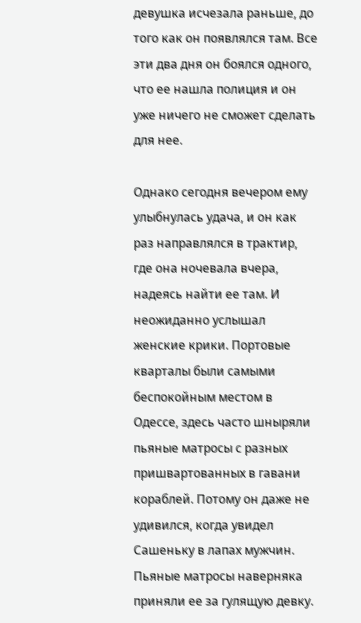девушка исчезала раньше, до того как он появлялся там. Все эти два дня он боялся одного, что ее нашла полиция и он уже ничего не сможет сделать для нее.

Однако сегодня вечером ему улыбнулась удача, и он как раз направлялся в трактир, где она ночевала вчера, надеясь найти ее там. И неожиданно услышал женские крики. Портовые кварталы были самыми беспокойным местом в Одессе, здесь часто шныряли пьяные матросы с разных пришвартованных в гавани кораблей. Потому он даже не удивился, когда увидел Сашеньку в лапах мужчин. Пьяные матросы наверняка приняли ее за гулящую девку.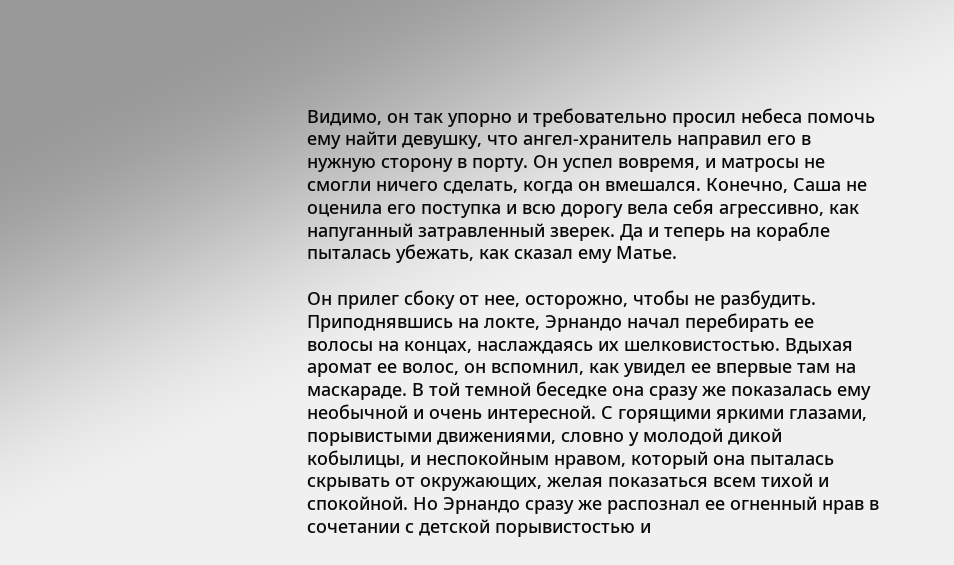Видимо, он так упорно и требовательно просил небеса помочь ему найти девушку, что ангел-хранитель направил его в нужную сторону в порту. Он успел вовремя, и матросы не смогли ничего сделать, когда он вмешался. Конечно, Саша не оценила его поступка и всю дорогу вела себя агрессивно, как напуганный затравленный зверек. Да и теперь на корабле пыталась убежать, как сказал ему Матье.

Он прилег сбоку от нее, осторожно, чтобы не разбудить. Приподнявшись на локте, Эрнандо начал перебирать ее волосы на концах, наслаждаясь их шелковистостью. Вдыхая аромат ее волос, он вспомнил, как увидел ее впервые там на маскараде. В той темной беседке она сразу же показалась ему необычной и очень интересной. С горящими яркими глазами, порывистыми движениями, словно у молодой дикой кобылицы, и неспокойным нравом, который она пыталась скрывать от окружающих, желая показаться всем тихой и спокойной. Но Эрнандо сразу же распознал ее огненный нрав в сочетании с детской порывистостью и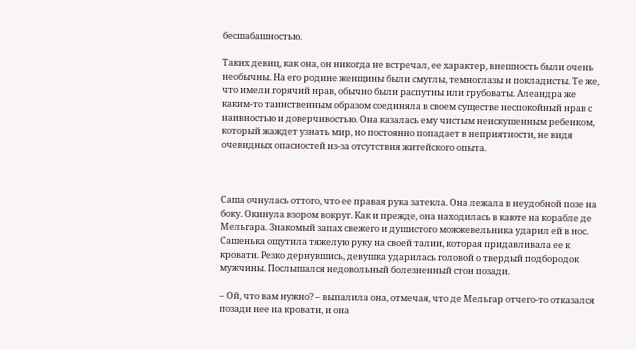бесшабашностью.

Таких девиц, как она, он никогда не встречал, ее характер, внешность были очень необычны. На его родине женщины были смуглы, темноглазы и покладисты. Те же, что имели горячий нрав, обычно были распутны или грубоваты. Алеандра же каким-то таинственным образом соединяла в своем существе неспокойный нрав с наивностью и доверчивостью. Она казалась ему чистым неискушенным ребенком, который жаждет узнать мир, но постоянно попадает в неприятности, не видя очевидных опасностей из-за отсутствия житейского опыта.



Саша очнулась оттого, что ее правая рука затекла. Она лежала в неудобной позе на боку. Окинула взором вокруг. Как и прежде, она находилась в каюте на корабле де Мельгара. Знакомый запах свежего и душистого можжевельника ударил ей в нос. Сашенька ощутила тяжелую руку на своей талии, которая придавливала ее к кровати. Резко дернувшись, девушка ударилась головой о твердый подбородок мужчины. Послышался недовольный болезненный стон позади.

– Ой, что вам нужно? – выпалила она, отмечая, что де Мельгар отчего-то отказался позади нее на кровати, и она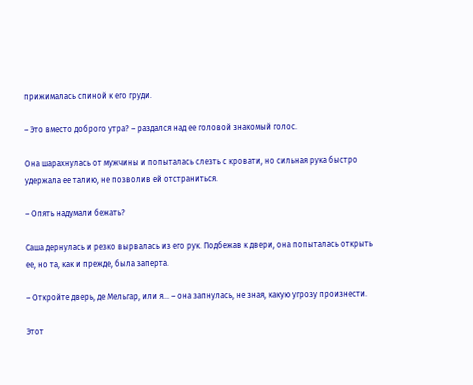прижималась спиной к его груди.

– Это вместо доброго утра? – раздался над ее головой знакомый голос.

Она шарахнулась от мужчины и попыталась слезть с кровати, но сильная рука быстро удержала ее талию, не позволив ей отстраниться.

– Опять надумали бежать?

Саша дернулась и резко вырвалась из его рук. Подбежав к двери, она попыталась открыть ее, но та, как и прежде, была заперта.

– Откройте дверь, де Мельгар, или я… – она запнулась, не зная, какую угрозу произнести.

Этот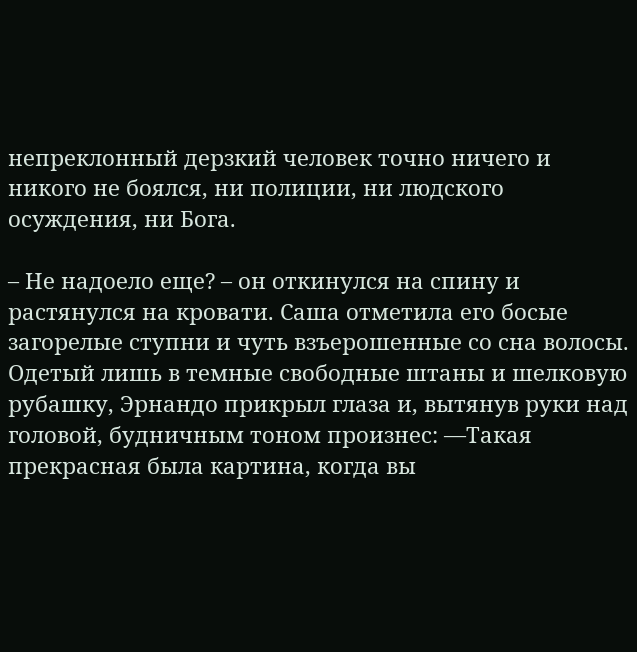непреклонный дерзкий человек точно ничего и никого не боялся, ни полиции, ни людского осуждения, ни Бога.

– Не надоело еще? – он откинулся на спину и растянулся на кровати. Саша отметила его босые загорелые ступни и чуть взъерошенные со сна волосы. Одетый лишь в темные свободные штаны и шелковую рубашку, Эрнандо прикрыл глаза и, вытянув руки над головой, будничным тоном произнес: —Такая прекрасная была картина, когда вы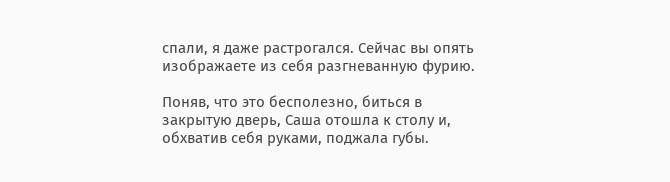спали, я даже растрогался. Сейчас вы опять изображаете из себя разгневанную фурию.

Поняв, что это бесполезно, биться в закрытую дверь, Саша отошла к столу и, обхватив себя руками, поджала губы.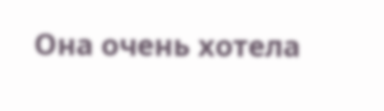Она очень хотела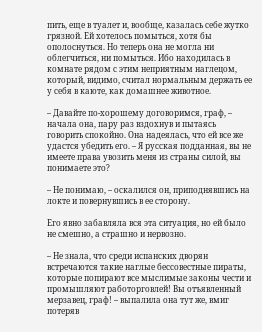пить, еще в туалет и, вообще, казалась себе жутко грязной. Ей хотелось помыться, хотя бы ополоснуться. Но теперь она не могла ни облегчиться, ни помыться. Ибо находилась в комнате рядом с этим неприятным наглецом, который, видимо, считал нормальным держать ее у себя в каюте, как домашнее животное.

– Давайте по-хорошему договоримся, граф, – начала она, пару раз вздохнув и пытаясь говорить спокойно. Она надеялась, что ей все же удастся убедить его. – Я русская подданная, вы не имеете права увозить меня из страны силой, вы понимаете это?

– Не понимаю, – оскалился он, приподнявшись на локте и повернувшись в ее сторону.

Его явно забавляла вся эта ситуация, но ей было не смешно, а страшно и нервозно.

– Не знала, что среди испанских дворян встречаются такие наглые бессовестные пираты, которые попирают все мыслимые законы чести и промышляют работорговлей! Вы отъявленный мерзавец, граф! – выпалила она тут же, вмиг потеряв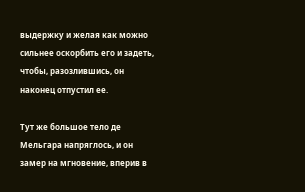выдержку и желая как можно сильнее оскорбить его и задеть, чтобы, разозлившись, он наконец отпустил ее.

Тут же большое тело де Мельгара напряглось, и он замер на мгновение, вперив в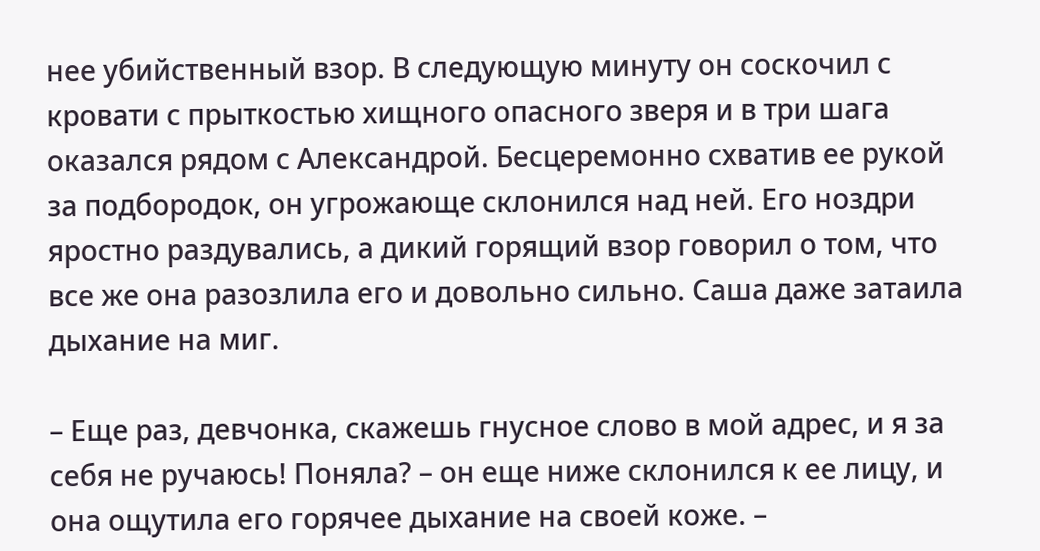нее убийственный взор. В следующую минуту он соскочил с кровати с прыткостью хищного опасного зверя и в три шага оказался рядом с Александрой. Бесцеремонно схватив ее рукой за подбородок, он угрожающе склонился над ней. Его ноздри яростно раздувались, а дикий горящий взор говорил о том, что все же она разозлила его и довольно сильно. Саша даже затаила дыхание на миг.

– Еще раз, девчонка, скажешь гнусное слово в мой адрес, и я за себя не ручаюсь! Поняла? – он еще ниже склонился к ее лицу, и она ощутила его горячее дыхание на своей коже. –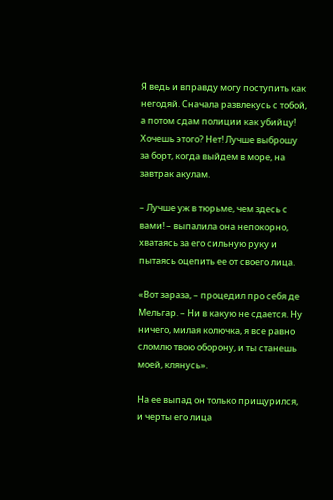Я ведь и вправду могу поступить как негодяй. Сначала развлекусь с тобой, а потом сдам полиции как убийцу! Хочешь этого? Нет! Лучше выброшу за борт, когда выйдем в море, на завтрак акулам.

– Лучше уж в тюрьме, чем здесь с вами! – выпалила она непокорно, хватаясь за его сильную руку и пытаясь оцепить ее от своего лица.

«Вот зараза, – процедил про себя де Мельгар. – Ни в какую не сдается. Ну ничего, милая колючка, я все равно сломлю твою оборону, и ты станешь моей, клянусь».

На ее выпад он только прищурился, и черты его лица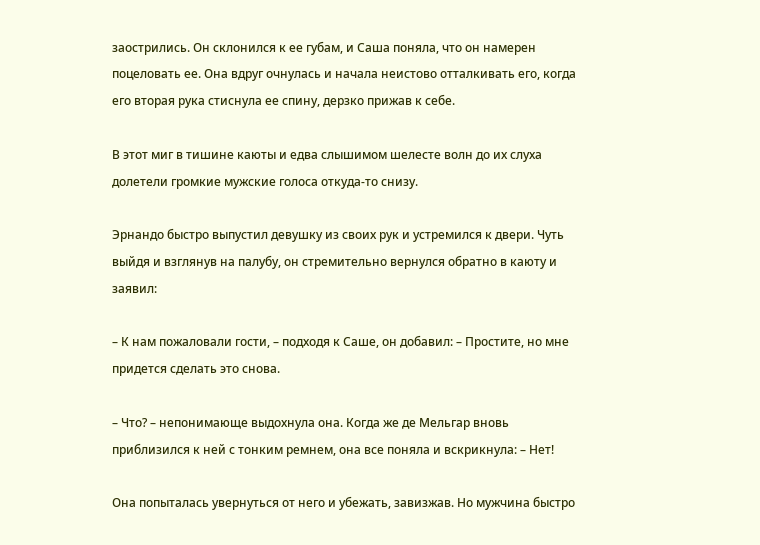заострились. Он склонился к ее губам, и Саша поняла, что он намерен поцеловать ее. Она вдруг очнулась и начала неистово отталкивать его, когда его вторая рука стиснула ее спину, дерзко прижав к себе.

В этот миг в тишине каюты и едва слышимом шелесте волн до их слуха долетели громкие мужские голоса откуда-то снизу.

Эрнандо быстро выпустил девушку из своих рук и устремился к двери. Чуть выйдя и взглянув на палубу, он стремительно вернулся обратно в каюту и заявил:

– К нам пожаловали гости, – подходя к Саше, он добавил: – Простите, но мне придется сделать это снова.

– Что? – непонимающе выдохнула она. Когда же де Мельгар вновь приблизился к ней с тонким ремнем, она все поняла и вскрикнула: – Нет!

Она попыталась увернуться от него и убежать, завизжав. Но мужчина быстро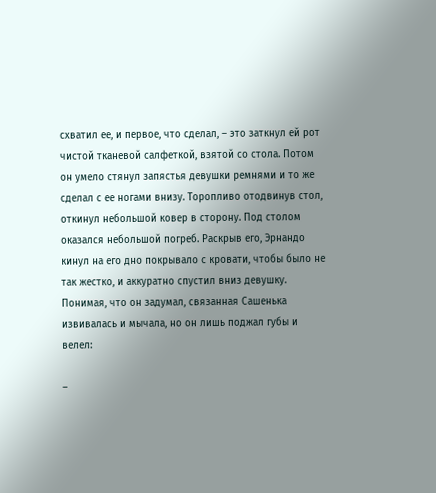схватил ее, и первое, что сделал, – это заткнул ей рот чистой тканевой салфеткой, взятой со стола. Потом он умело стянул запястья девушки ремнями и то же сделал с ее ногами внизу. Торопливо отодвинув стол, откинул небольшой ковер в сторону. Под столом оказался небольшой погреб. Раскрыв его, Эрнандо кинул на его дно покрывало с кровати, чтобы было не так жестко, и аккуратно спустил вниз девушку. Понимая, что он задумал, связанная Сашенька извивалась и мычала, но он лишь поджал губы и велел:

–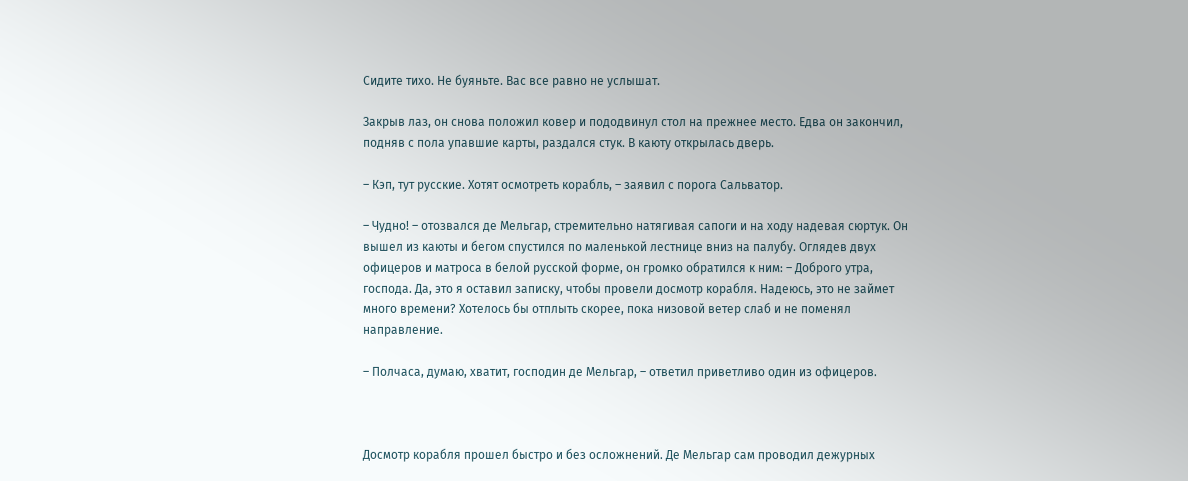Сидите тихо. Не буяньте. Вас все равно не услышат.

Закрыв лаз, он снова положил ковер и пододвинул стол на прежнее место. Едва он закончил, подняв с пола упавшие карты, раздался стук. В каюту открылась дверь.

– Кэп, тут русские. Хотят осмотреть корабль, – заявил с порога Сальватор.

– Чудно! – отозвался де Мельгар, стремительно натягивая сапоги и на ходу надевая сюртук. Он вышел из каюты и бегом спустился по маленькой лестнице вниз на палубу. Оглядев двух офицеров и матроса в белой русской форме, он громко обратился к ним: – Доброго утра, господа. Да, это я оставил записку, чтобы провели досмотр корабля. Надеюсь, это не займет много времени? Хотелось бы отплыть скорее, пока низовой ветер слаб и не поменял направление.

– Полчаса, думаю, хватит, господин де Мельгар, – ответил приветливо один из офицеров.



Досмотр корабля прошел быстро и без осложнений. Де Мельгар сам проводил дежурных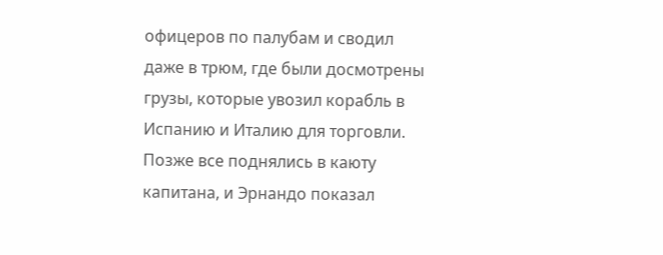офицеров по палубам и сводил даже в трюм, где были досмотрены грузы, которые увозил корабль в Испанию и Италию для торговли. Позже все поднялись в каюту капитана, и Эрнандо показал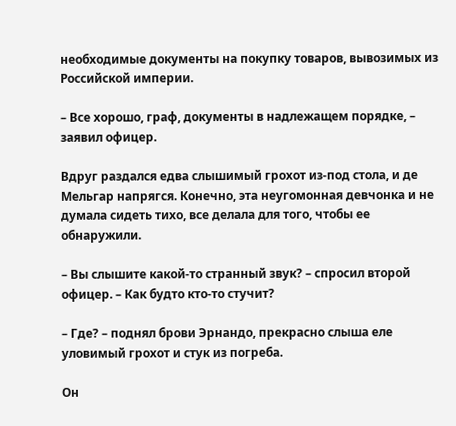необходимые документы на покупку товаров, вывозимых из Российской империи.

– Все хорошо, граф, документы в надлежащем порядке, – заявил офицер.

Вдруг раздался едва слышимый грохот из-под стола, и де Мельгар напрягся. Конечно, эта неугомонная девчонка и не думала сидеть тихо, все делала для того, чтобы ее обнаружили.

– Вы слышите какой-то странный звук? – спросил второй офицер. – Как будто кто-то стучит?

– Где? – поднял брови Эрнандо, прекрасно слыша еле уловимый грохот и стук из погреба.

Он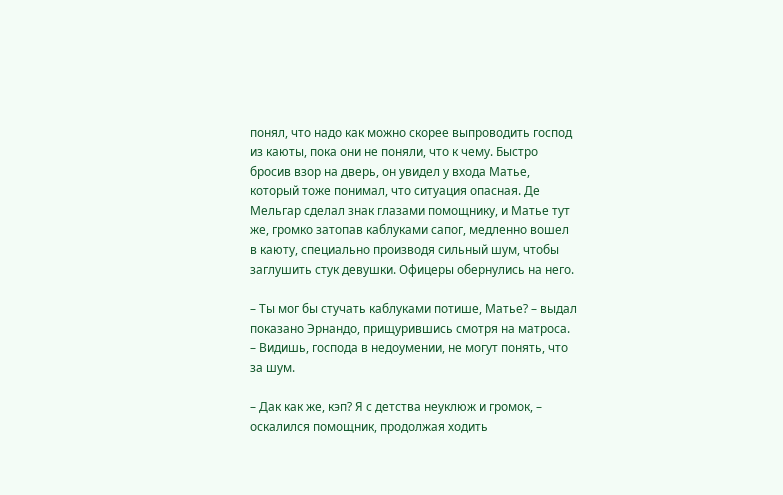понял, что надо как можно скорее выпроводить господ из каюты, пока они не поняли, что к чему. Быстро бросив взор на дверь, он увидел у входа Матье, который тоже понимал, что ситуация опасная. Де Мельгар сделал знак глазами помощнику, и Матье тут же, громко затопав каблуками сапог, медленно вошел в каюту, специально производя сильный шум, чтобы заглушить стук девушки. Офицеры обернулись на него.

– Ты мог бы стучать каблуками потише, Матье? – выдал показано Эрнандо, прищурившись смотря на матроса. – Видишь, господа в недоумении, не могут понять, что за шум.

– Дак как же, кэп? Я с детства неуклюж и громок, – оскалился помощник, продолжая ходить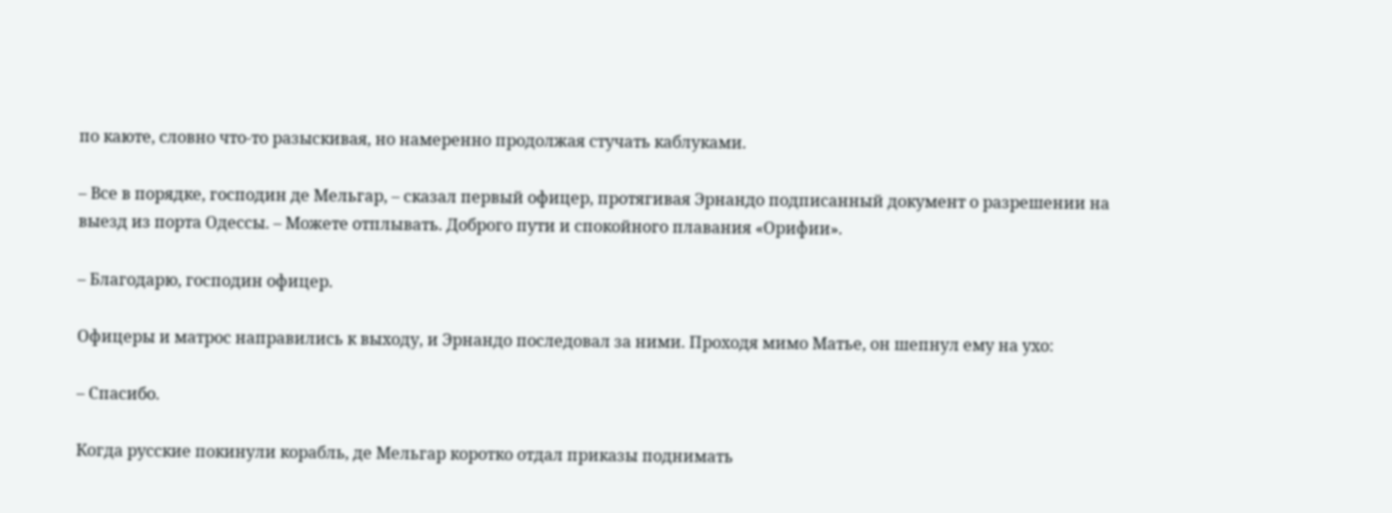по каюте, словно что-то разыскивая, но намеренно продолжая стучать каблуками.

– Все в порядке, господин де Мельгар, – сказал первый офицер, протягивая Эрнандо подписанный документ о разрешении на выезд из порта Одессы. – Можете отплывать. Доброго пути и спокойного плавания «Орифии».

– Благодарю, господин офицер.

Офицеры и матрос направились к выходу, и Эрнандо последовал за ними. Проходя мимо Матье, он шепнул ему на ухо:

– Спасибо.

Когда русские покинули корабль, де Мельгар коротко отдал приказы поднимать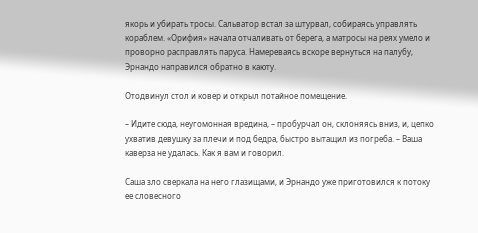якорь и убирать тросы. Сальватор встал за штурвал, собираясь управлять кораблем. «Орифия» начала отчаливать от берега, а матросы на реях умело и проворно расправлять паруса. Намереваясь вскоре вернуться на палубу, Эрнандо направился обратно в каюту.

Отодвинул стол и ковер и открыл потайное помещение.

– Идите сюда, неугомонная вредина, – пробурчал он, склоняясь вниз, и, цепко ухватив девушку за плечи и под бедра, быстро вытащил из погреба. – Ваша каверза не удалась. Как я вам и говорил.

Саша зло сверкала на него глазищами, и Эрнандо уже приготовился к потоку ее словесного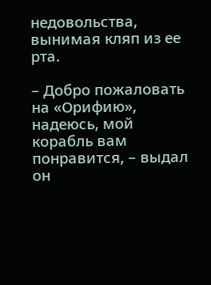недовольства, вынимая кляп из ее рта.

– Добро пожаловать на «Орифию», надеюсь, мой корабль вам понравится, – выдал он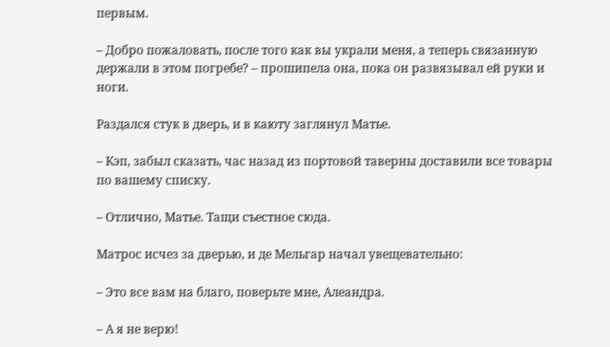первым.

– Добро пожаловать, после того как вы украли меня, а теперь связанную держали в этом погребе? – прошипела она, пока он развязывал ей руки и ноги.

Раздался стук в дверь, и в каюту заглянул Матье.

– Кэп, забыл сказать, час назад из портовой таверны доставили все товары по вашему списку.

– Отлично, Матье. Тащи съестное сюда.

Матрос исчез за дверью, и де Мельгар начал увещевательно:

– Это все вам на благо, поверьте мне, Алеандра.

– А я не верю!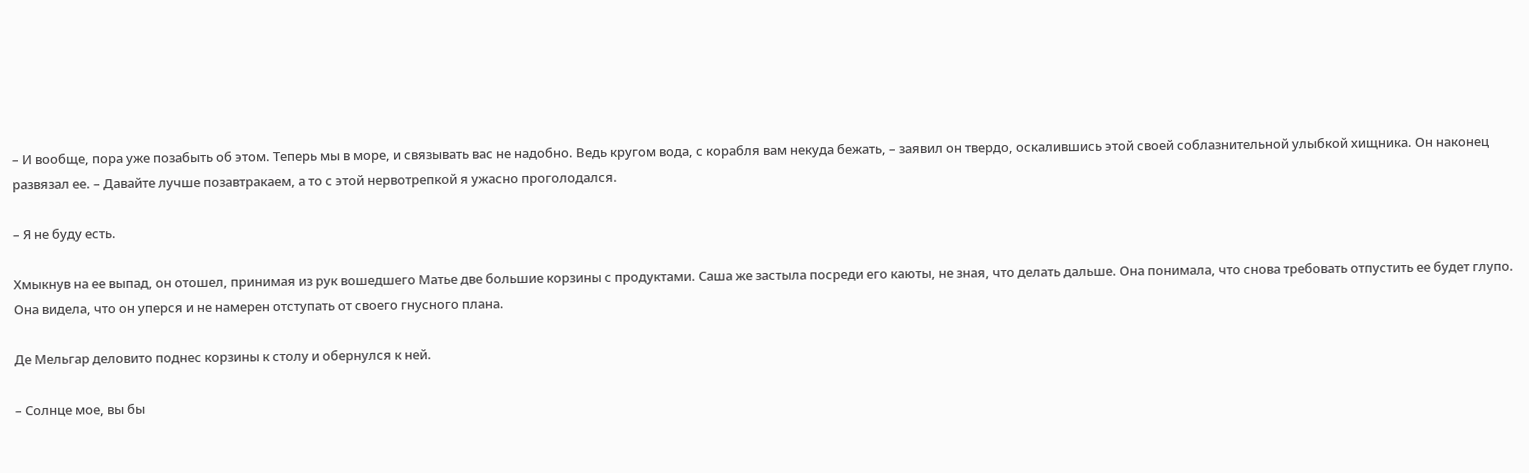– И вообще, пора уже позабыть об этом. Теперь мы в море, и связывать вас не надобно. Ведь кругом вода, с корабля вам некуда бежать, – заявил он твердо, оскалившись этой своей соблазнительной улыбкой хищника. Он наконец развязал ее. – Давайте лучше позавтракаем, а то с этой нервотрепкой я ужасно проголодался.

– Я не буду есть.

Хмыкнув на ее выпад, он отошел, принимая из рук вошедшего Матье две большие корзины с продуктами. Саша же застыла посреди его каюты, не зная, что делать дальше. Она понимала, что снова требовать отпустить ее будет глупо. Она видела, что он уперся и не намерен отступать от своего гнусного плана.

Де Мельгар деловито поднес корзины к столу и обернулся к ней.

– Солнце мое, вы бы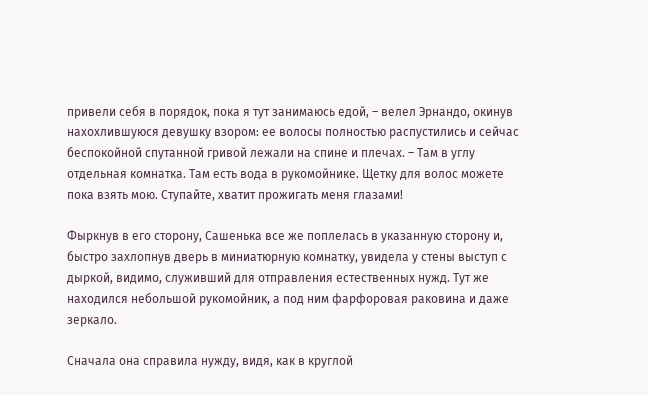привели себя в порядок, пока я тут занимаюсь едой, – велел Эрнандо, окинув нахохлившуюся девушку взором: ее волосы полностью распустились и сейчас беспокойной спутанной гривой лежали на спине и плечах. – Там в углу отдельная комнатка. Там есть вода в рукомойнике. Щетку для волос можете пока взять мою. Ступайте, хватит прожигать меня глазами!

Фыркнув в его сторону, Сашенька все же поплелась в указанную сторону и, быстро захлопнув дверь в миниатюрную комнатку, увидела у стены выступ с дыркой, видимо, служивший для отправления естественных нужд. Тут же находился небольшой рукомойник, а под ним фарфоровая раковина и даже зеркало.

Сначала она справила нужду, видя, как в круглой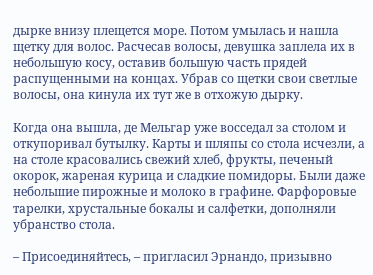дырке внизу плещется море. Потом умылась и нашла щетку для волос. Расчесав волосы, девушка заплела их в небольшую косу, оставив большую часть прядей распущенными на концах. Убрав со щетки свои светлые волосы, она кинула их тут же в отхожую дырку.

Когда она вышла, де Мельгар уже восседал за столом и откупоривал бутылку. Карты и шляпы со стола исчезли, а на столе красовались свежий хлеб, фрукты, печеный окорок, жареная курица и сладкие помидоры. Были даже небольшие пирожные и молоко в графине. Фарфоровые тарелки, хрустальные бокалы и салфетки, дополняли убранство стола.

– Присоединяйтесь, – пригласил Эрнандо, призывно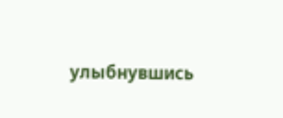улыбнувшись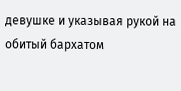девушке и указывая рукой на обитый бархатом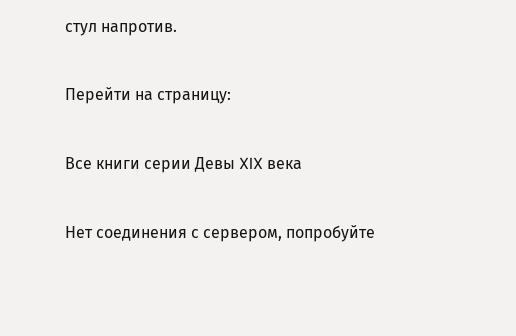стул напротив.

Перейти на страницу:

Все книги серии Девы XIX века

Нет соединения с сервером, попробуйте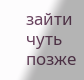зайти чуть позже